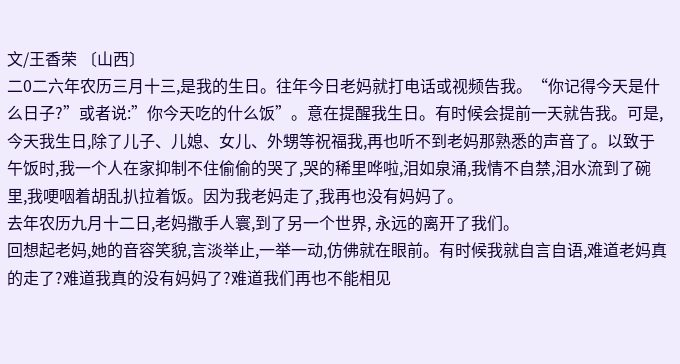文/王香荣 〔山西〕
二0二六年农历三月十三,是我的生日。往年今日老妈就打电话或视频告我。“你记得今天是什么日子?”或者说:”你今天吃的什么饭”。意在提醒我生日。有时候会提前一天就告我。可是,今天我生日,除了儿子、儿媳、女儿、外甥等祝福我,再也听不到老妈那熟悉的声音了。以致于午饭时,我一个人在家抑制不住偷偷的哭了,哭的稀里哗啦,泪如泉涌,我情不自禁,泪水流到了碗里,我哽咽着胡乱扒拉着饭。因为我老妈走了,我再也没有妈妈了。
去年农历九月十二日,老妈撒手人寰,到了另一个世界, 永远的离开了我们。
回想起老妈,她的音容笑貌,言淡举止,一举一动,仿佛就在眼前。有时候我就自言自语,难道老妈真的走了?难道我真的没有妈妈了?难道我们再也不能相见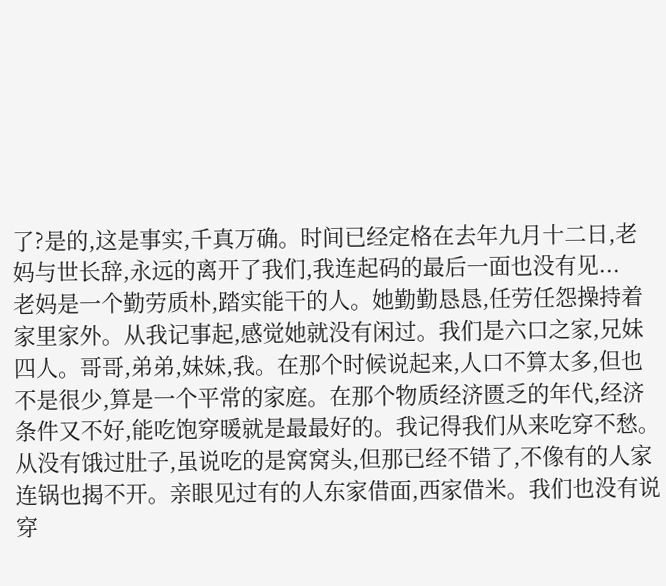了?是的,这是事实,千真万确。时间已经定格在去年九月十二日,老妈与世长辞,永远的离开了我们,我连起码的最后一面也没有见...
老妈是一个勤劳质朴,踏实能干的人。她勤勤恳恳,任劳任怨操持着家里家外。从我记事起,感觉她就没有闲过。我们是六口之家,兄妹四人。哥哥,弟弟,妹妹,我。在那个时候说起来,人口不算太多,但也不是很少,算是一个平常的家庭。在那个物质经济匮乏的年代,经济条件又不好,能吃饱穿暖就是最最好的。我记得我们从来吃穿不愁。从没有饿过肚子,虽说吃的是窝窝头,但那已经不错了,不像有的人家连锅也揭不开。亲眼见过有的人东家借面,西家借米。我们也没有说穿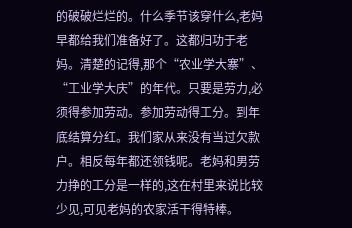的破破烂烂的。什么季节该穿什么,老妈早都给我们准备好了。这都归功于老妈。清楚的记得,那个“农业学大寨”、“工业学大庆”的年代。只要是劳力,必须得参加劳动。参加劳动得工分。到年底结算分红。我们家从来没有当过欠款户。相反每年都还领钱呢。老妈和男劳力挣的工分是一样的,这在村里来说比较少见,可见老妈的农家活干得特棒。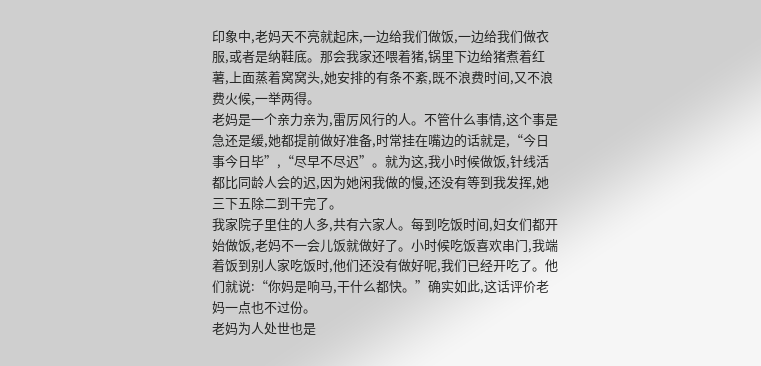印象中,老妈天不亮就起床,一边给我们做饭,一边给我们做衣服,或者是纳鞋底。那会我家还喂着猪,锅里下边给猪煮着红薯,上面蒸着窝窝头,她安排的有条不紊,既不浪费时间,又不浪费火候,一举两得。
老妈是一个亲力亲为,雷厉风行的人。不管什么事情,这个事是急还是缓,她都提前做好准备,时常挂在嘴边的话就是,“今日事今日毕”,“尽早不尽迟”。就为这,我小时候做饭,针线活都比同龄人会的迟,因为她闲我做的慢,还没有等到我发挥,她三下五除二到干完了。
我家院子里住的人多,共有六家人。每到吃饭时间,妇女们都开始做饭,老妈不一会儿饭就做好了。小时候吃饭喜欢串门,我端着饭到别人家吃饭时,他们还没有做好呢,我们已经开吃了。他们就说:“你妈是响马,干什么都快。”确实如此,这话评价老妈一点也不过份。
老妈为人处世也是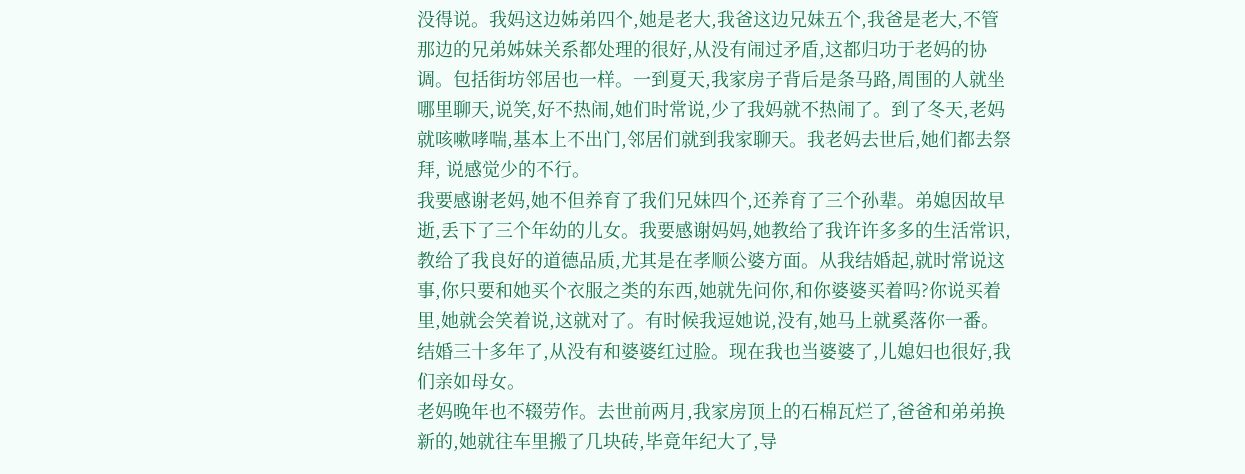没得说。我妈这边姊弟四个,她是老大,我爸这边兄妹五个,我爸是老大,不管那边的兄弟姊妹关系都处理的很好,从没有闹过矛盾,这都归功于老妈的协调。包括街坊邻居也一样。一到夏天,我家房子背后是条马路,周围的人就坐哪里聊天,说笑,好不热闹,她们时常说,少了我妈就不热闹了。到了冬天,老妈就咳嗽哮喘,基本上不出门,邻居们就到我家聊天。我老妈去世后,她们都去祭拜, 说感觉少的不行。
我要感谢老妈,她不但养育了我们兄妹四个,还养育了三个孙辈。弟媳因故早逝,丢下了三个年幼的儿女。我要感谢妈妈,她教给了我许许多多的生活常识,教给了我良好的道德品质,尤其是在孝顺公婆方面。从我结婚起,就时常说这事,你只要和她买个衣服之类的东西,她就先问你,和你婆婆买着吗?你说买着里,她就会笑着说,这就对了。有时候我逗她说,没有,她马上就奚落你一番。结婚三十多年了,从没有和婆婆红过脸。现在我也当婆婆了,儿媳妇也很好,我们亲如母女。
老妈晚年也不辍劳作。去世前两月,我家房顶上的石棉瓦烂了,爸爸和弟弟换新的,她就往车里搬了几块砖,毕竟年纪大了,导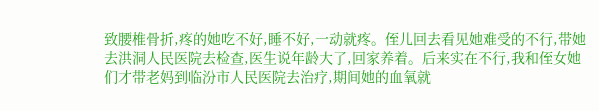致腰椎骨折,疼的她吃不好,睡不好,一动就疼。侄儿回去看见她难受的不行,带她去洪洞人民医院去检查,医生说年龄大了,回家养着。后来实在不行,我和侄女她们才带老妈到临汾市人民医院去治疗,期间她的血氧就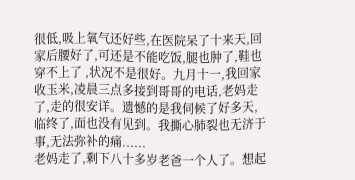很低,吸上氧气还好些,在医院呆了十来天,回家后腰好了,可还是不能吃饭,腿也肿了,鞋也穿不上了 ,状况不是很好。九月十一,我回家收玉米,凌晨三点多接到哥哥的电话,老妈走了,走的很安详。遗憾的是我伺候了好多天,临终了,面也没有见到。我撕心肺裂也无济于事,无法弥补的痛......
老妈走了,剩下八十多岁老爸一个人了。想起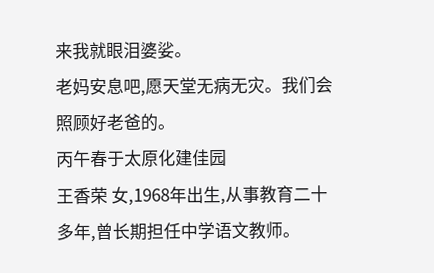来我就眼泪婆娑。
老妈安息吧,愿天堂无病无灾。我们会照顾好老爸的。
丙午春于太原化建佳园
王香荣 女,1968年出生,从事教育二十多年,曾长期担任中学语文教师。